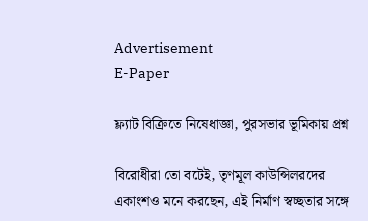Advertisement
E-Paper

ফ্ল্যাট বিক্রিতে নিষেধাজ্ঞা, পুরসভার ভূমিকায় প্রশ্ন

বিরোধীরা তো বটেই, তৃণমূল কাউন্সিলরদের একাংশও মনে করছেন, এই নির্মাণ স্বচ্ছতার সঙ্গে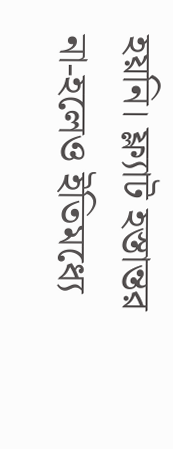হয়নি। ফ্ল্যাট হস্তান্তর না-হলেও ইতিমধ্যে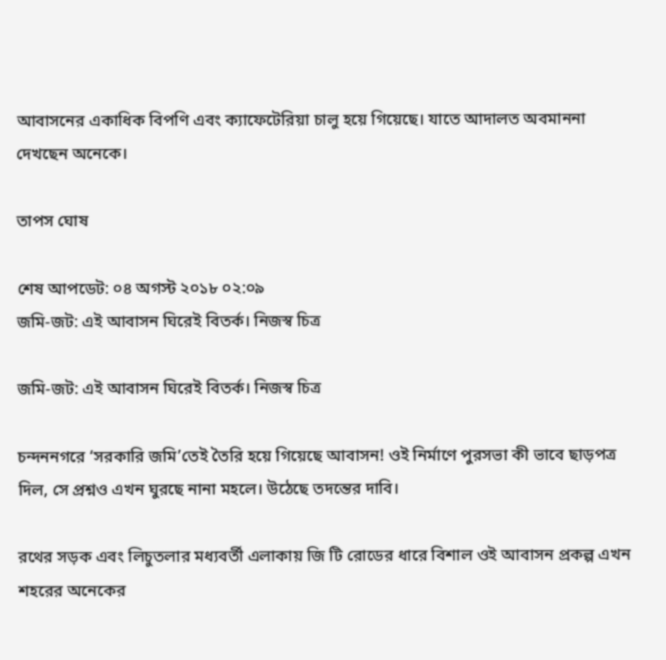আবাসনের একাধিক বিপণি এবং ক্যাফেটেরিয়া চালু হয়ে গিয়েছে। যাতে আদালত অবমাননা দেখছেন অনেকে।

তাপস ঘোষ

শেষ আপডেট: ০৪ অগস্ট ২০১৮ ০২:০৯
জমি-জট: এই আবাসন ঘিরেই বিতর্ক। নিজস্ব চিত্র

জমি-জট: এই আবাসন ঘিরেই বিতর্ক। নিজস্ব চিত্র

চন্দননগরে ‘সরকারি জমি’তেই তৈরি হয়ে গিয়েছে আবাসন! ওই নির্মাণে পুরসভা কী ভাবে ছাড়পত্র দিল, সে প্রশ্নও এখন ঘুরছে নানা মহলে। উঠেছে তদন্তের দাবি।

রথের সড়ক এবং লিচুতলার মধ্যবর্তী এলাকায় জি টি রোডের ধারে বিশাল ওই আবাসন প্রকল্প এখন শহরের অনেকের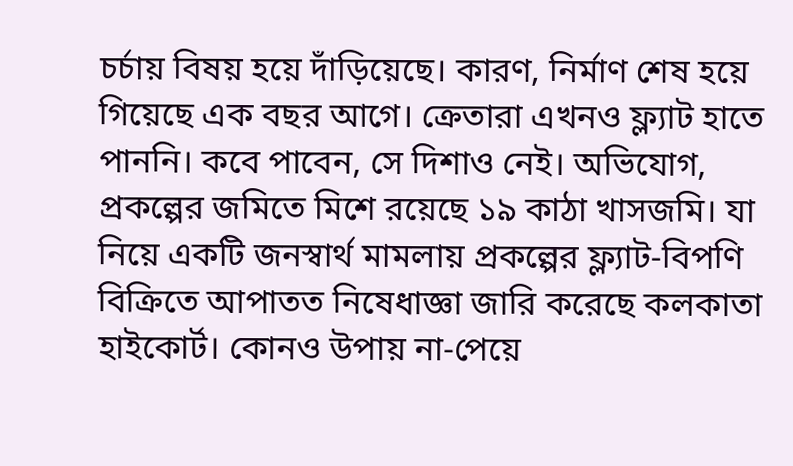চর্চায় বিষয় হয়ে দাঁড়িয়েছে। কারণ, নির্মাণ শেষ হয়ে গিয়েছে এক বছর আগে। ক্রেতারা এখনও ফ্ল্যাট হাতে পাননি। কবে পাবেন, সে দিশাও নেই। অভিযোগ, প্রকল্পের জমিতে মিশে রয়েছে ১৯ কাঠা খাসজমি। যা নিয়ে একটি জনস্বার্থ মামলায় প্রকল্পের ফ্ল্যাট-বিপণি বিক্রিতে আপাতত নিষেধাজ্ঞা জারি করেছে কলকাতা হাইকোর্ট। কোনও উপায় না-পেয়ে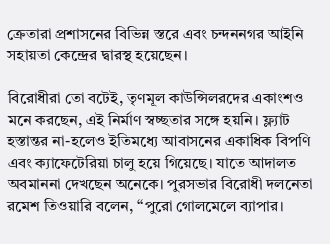ক্রেতারা প্রশাসনের বিভিন্ন স্তরে এবং চন্দননগর আইনি সহায়তা কেন্দ্রের দ্বারস্থ হয়েছেন।

বিরোধীরা তো বটেই, তৃণমূল কাউন্সিলরদের একাংশও মনে করছেন, এই নির্মাণ স্বচ্ছতার সঙ্গে হয়নি। ফ্ল্যাট হস্তান্তর না-হলেও ইতিমধ্যে আবাসনের একাধিক বিপণি এবং ক্যাফেটেরিয়া চালু হয়ে গিয়েছে। যাতে আদালত অবমাননা দেখছেন অনেকে। পুরসভার বিরোধী দলনেতা রমেশ তিওয়ারি বলেন, ‘‘পুরো গোলমেলে ব্যাপার।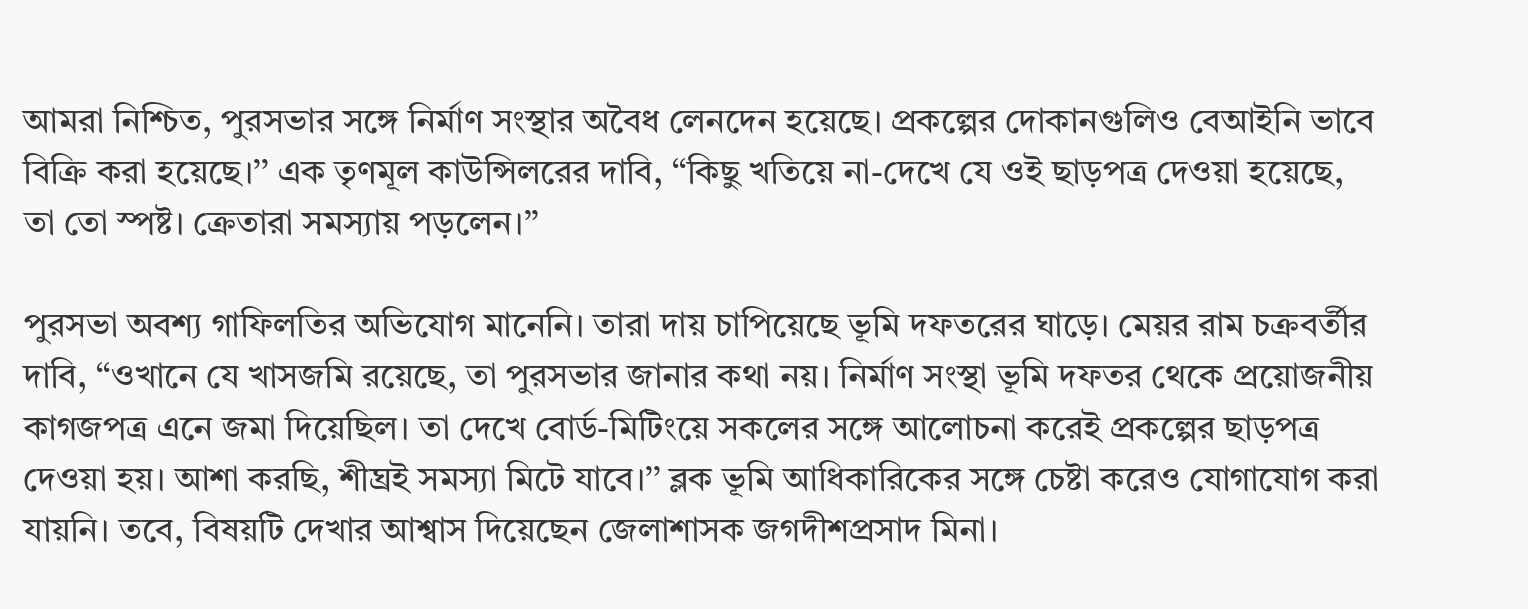আমরা নিশ্চিত, পুরসভার সঙ্গে নির্মাণ সংস্থার অবৈধ লেনদেন হয়েছে। প্রকল্পের দোকানগুলিও বেআইনি ভাবে বিক্রি করা হয়েছে।’’ এক তৃণমূল কাউন্সিলরের দাবি, ‘‘কিছু খতিয়ে না-দেখে যে ওই ছাড়পত্র দেওয়া হয়েছে, তা তো স্পষ্ট। ক্রেতারা সমস্যায় পড়লেন।’’

পুরসভা অবশ্য গাফিলতির অভিযোগ মানেনি। তারা দায় চাপিয়েছে ভূমি দফতরের ঘাড়ে। মেয়র রাম চক্রবর্তীর দাবি, ‘‘ওখানে যে খাসজমি রয়েছে, তা পুরসভার জানার কথা নয়। নির্মাণ সংস্থা ভূমি দফতর থেকে প্রয়োজনীয় কাগজপত্র এনে জমা দিয়েছিল। তা দেখে বোর্ড-মিটিংয়ে সকলের সঙ্গে আলোচনা করেই প্রকল্পের ছাড়পত্র দেওয়া হয়। আশা করছি, শীঘ্রই সমস্যা মিটে যাবে।’’ ব্লক ভূমি আধিকারিকের সঙ্গে চেষ্টা করেও যোগাযোগ করা যায়নি। তবে, বিষয়টি দেখার আশ্বাস দিয়েছেন জেলাশাসক জগদীশপ্রসাদ মিনা।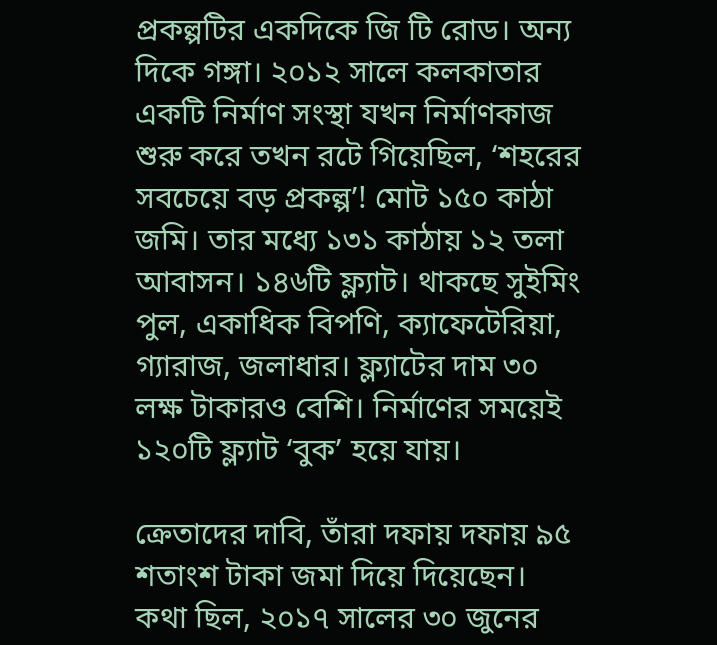প্রকল্পটির একদিকে জি টি রোড। অন্য দিকে গঙ্গা। ২০১২ সালে কলকাতার একটি নির্মাণ সংস্থা যখন নির্মাণকাজ শুরু করে তখন রটে গিয়েছিল, ‘শহরের সবচেয়ে বড় প্রকল্প’! মোট ১৫০ কাঠা জমি। তার মধ্যে ১৩১ কাঠায় ১২ তলা আবাসন। ১৪৬টি ফ্ল্যাট। থাকছে সুইমিং পুল, একাধিক বিপণি, ক্যাফেটেরিয়া, গ্যারাজ, জলাধার। ফ্ল্যাটের দাম ৩০ লক্ষ টাকারও বেশি। নির্মাণের সময়েই ১২০টি ফ্ল্যাট ‘বুক’ হয়ে যায়।

ক্রেতাদের দাবি, তাঁরা দফায় দফায় ৯৫ শতাংশ টাকা জমা দিয়ে দিয়েছেন। কথা ছিল, ২০১৭ সালের ৩০ জুনের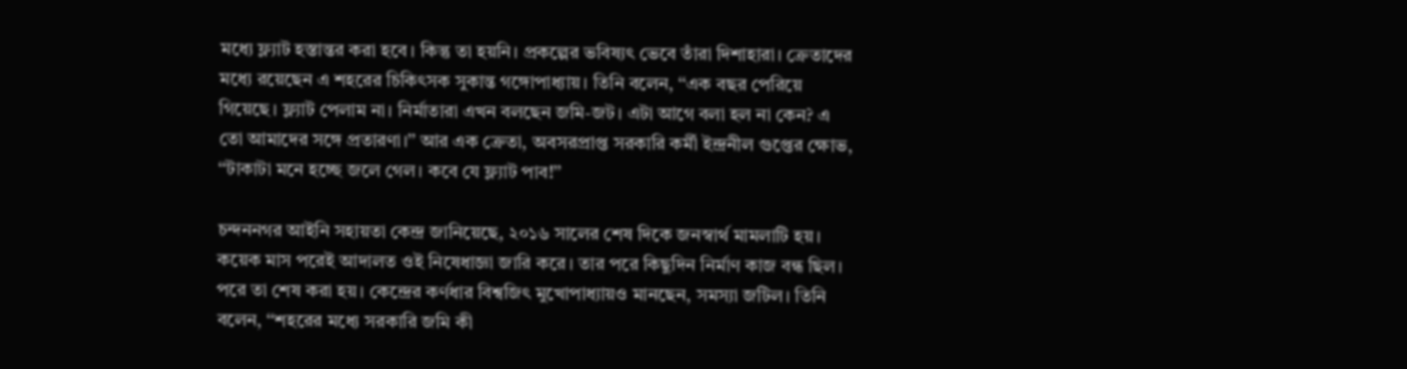মধ্যে ফ্ল্যাট হস্তান্তর করা হবে। কিন্তু তা হয়নি। প্রকল্পের ভবিষ্যৎ ভেবে তাঁরা দিশাহারা। ক্রেতাদের মধ্যে রয়েছেন এ শহরের চিকিৎসক সুকান্ত গঙ্গোপাধ্যায়। তিনি বলেন, ‘‘এক বছর পেরিয়ে গিয়েছে। ফ্ল্যাট পেলাম না। নির্মাতারা এখন বলছেন জমি-জট। এটা আগে বলা হল না কেন? এ তো আমাদের সঙ্গে প্রতারণা।’’ আর এক ক্রেতা, অবসরপ্রাপ্ত সরকারি কর্মী ইন্দ্রনীল গুপ্তের ক্ষোভ, ‘‘টাকাটা মনে হচ্ছে জলে গেল। কবে যে ফ্ল্যাট পাব!’’

চন্দননগর আইনি সহায়তা কেন্দ্র জানিয়েছে, ২০১৬ সালের শেষ দিকে জনস্বার্থ মামলাটি হয়। কয়েক মাস পরেই আদালত ওই নিষেধাজ্ঞা জারি করে। তার পরে কিছুদিন নির্মাণ কাজ বন্ধ ছিল। পরে তা শেষ করা হয়। কেন্দ্রের কর্ণধার বিশ্বজিৎ মুখোপাধ্যায়ও মানছেন, সমস্যা জটিল। তিনি বলেন, ‘‘শহরের মধ্যে সরকারি জমি কী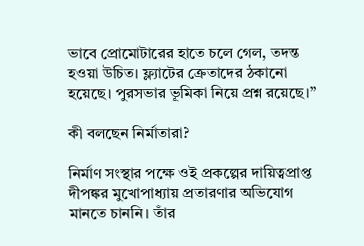ভাবে প্রোমোটারের হাতে চলে গেল, তদন্ত হওয়া উচিত। ফ্ল্যাটের ক্রেতাদের ঠকানো হয়েছে। পুরসভার ভূমিকা নিয়ে প্রশ্ন রয়েছে।’’

কী বলছেন নির্মাতারা?

নির্মাণ সংস্থার পক্ষে ওই প্রকল্পের দায়িত্বপ্রাপ্ত দীপঙ্কর মুখোপাধ্যায় প্রতারণার অভিযোগ মানতে চাননি। তাঁর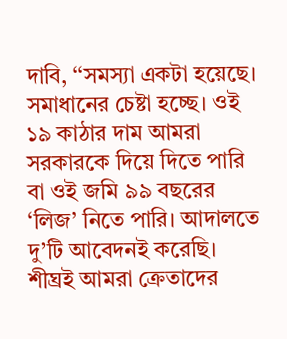দাবি, ‘‘সমস্যা একটা হয়েছে। সমাধানের চেষ্টা হচ্ছে। ওই ১৯ কাঠার দাম আমরা সরকারকে দিয়ে দিতে পারি বা ওই জমি ৯৯ বছরের ‘লিজ’ নিতে পারি। আদালতে দু’টি আবেদনই করেছি। শীঘ্রই আমরা ক্রেতাদের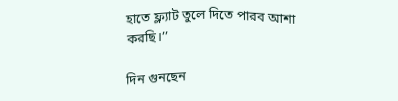হাতে ফ্ল্যাট তুলে দিতে পারব আশা করছি।’’

দিন গুনছেন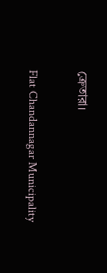ক্রেতারা।

Flat Chandannagar Municipality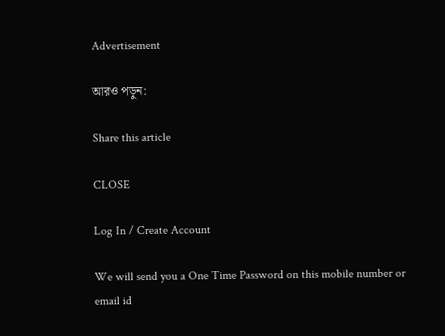Advertisement

আরও পড়ুন:

Share this article

CLOSE

Log In / Create Account

We will send you a One Time Password on this mobile number or email id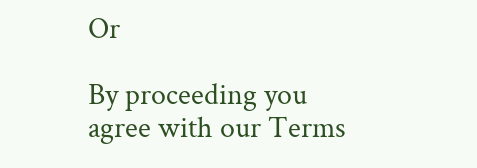Or

By proceeding you agree with our Terms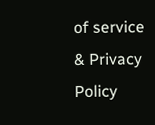of service & Privacy Policy